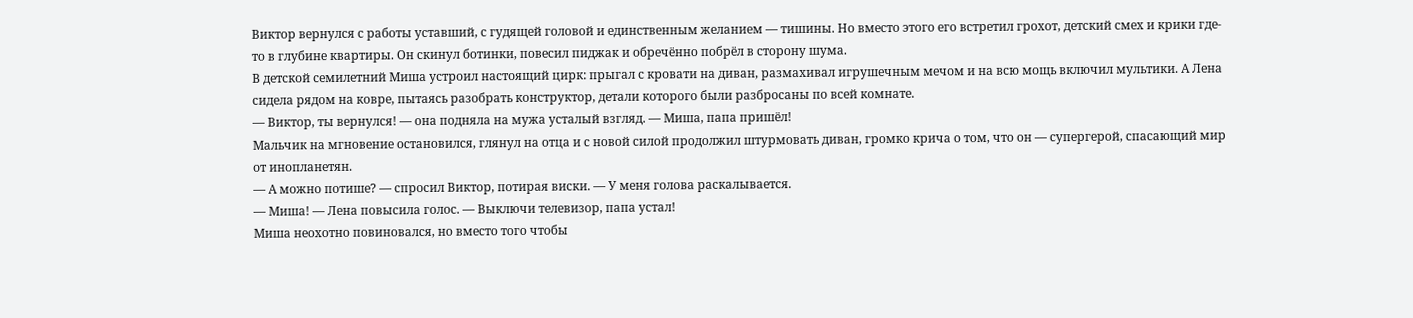Виктор вернулся с работы уставший, с гудящей головой и единственным желанием — тишины. Но вместо этого его встретил грохот, детский смех и крики где-то в глубине квартиры. Он скинул ботинки, повесил пиджак и обречённо побрёл в сторону шума.
В детской семилетний Миша устроил настоящий цирк: прыгал с кровати на диван, размахивал игрушечным мечом и на всю мощь включил мультики. А Лена сидела рядом на ковре, пытаясь разобрать конструктор, детали которого были разбросаны по всей комнате.
— Виктор, ты вернулся! — она подняла на мужа усталый взгляд. — Миша, папа пришёл!
Мальчик на мгновение остановился, глянул на отца и с новой силой продолжил штурмовать диван, громко крича о том, что он — супергерой, спасающий мир от инопланетян.
— А можно потише? — спросил Виктор, потирая виски. — У меня голова раскалывается.
— Миша! — Лена повысила голос. — Выключи телевизор, папа устал!
Миша неохотно повиновался, но вместо того чтобы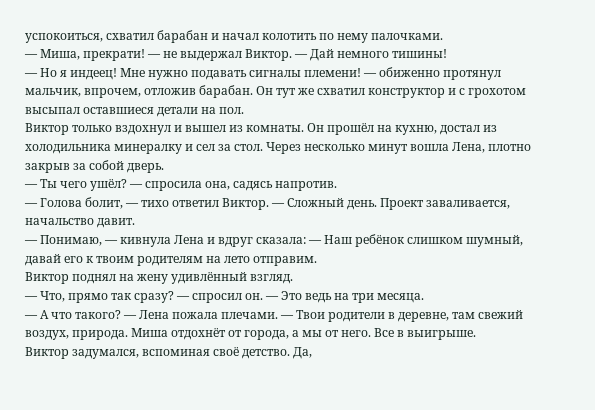успокоиться, схватил барабан и начал колотить по нему палочками.
— Миша, прекрати! — не выдержал Виктор. — Дай немного тишины!
— Но я индеец! Мне нужно подавать сигналы племени! — обиженно протянул мальчик, впрочем, отложив барабан. Он тут же схватил конструктор и с грохотом высыпал оставшиеся детали на пол.
Виктор только вздохнул и вышел из комнаты. Он прошёл на кухню, достал из холодильника минералку и сел за стол. Через несколько минут вошла Лена, плотно закрыв за собой дверь.
— Ты чего ушёл? — спросила она, садясь напротив.
— Голова болит, — тихо ответил Виктор. — Сложный день. Проект заваливается, начальство давит.
— Понимаю, — кивнула Лена и вдруг сказала: — Наш ребёнок слишком шумный, давай его к твоим родителям на лето отправим.
Виктор поднял на жену удивлённый взгляд.
— Что, прямо так сразу? — спросил он. — Это ведь на три месяца.
— А что такого? — Лена пожала плечами. — Твои родители в деревне, там свежий воздух, природа. Миша отдохнёт от города, а мы от него. Все в выигрыше.
Виктор задумался, вспоминая своё детство. Да,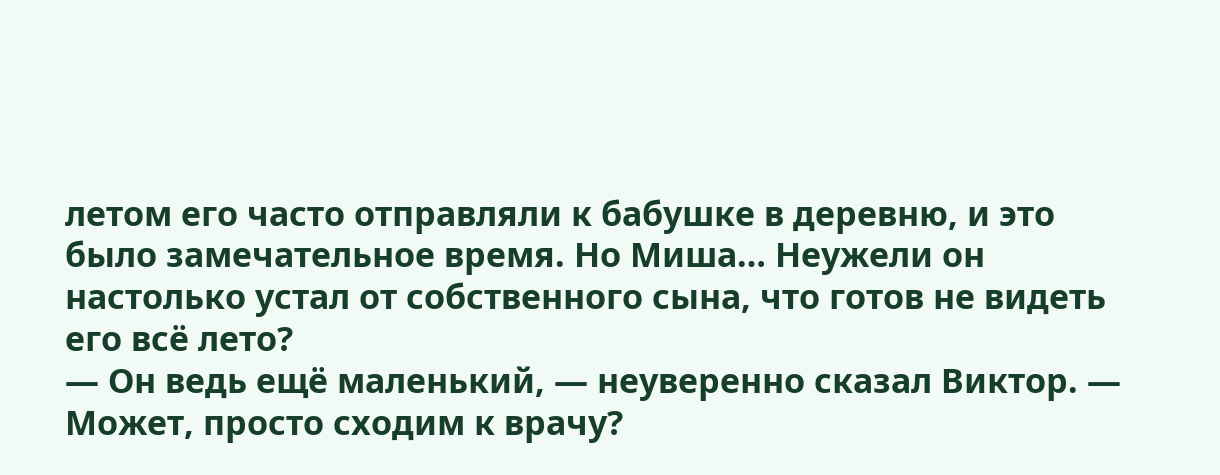летом его часто отправляли к бабушке в деревню, и это было замечательное время. Но Миша… Неужели он настолько устал от собственного сына, что готов не видеть его всё лето?
— Он ведь ещё маленький, — неуверенно сказал Виктор. — Может, просто сходим к врачу?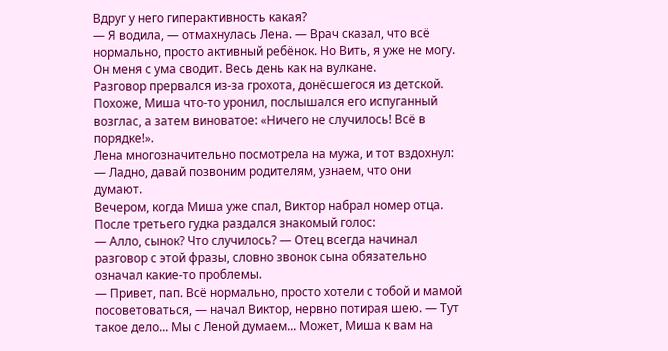Вдруг у него гиперактивность какая?
— Я водила, — отмахнулась Лена. — Врач сказал, что всё нормально, просто активный ребёнок. Но Вить, я уже не могу. Он меня с ума сводит. Весь день как на вулкане.
Разговор прервался из-за грохота, донёсшегося из детской. Похоже, Миша что-то уронил, послышался его испуганный возглас, а затем виноватое: «Ничего не случилось! Всё в порядке!».
Лена многозначительно посмотрела на мужа, и тот вздохнул:
— Ладно, давай позвоним родителям, узнаем, что они думают.
Вечером, когда Миша уже спал, Виктор набрал номер отца. После третьего гудка раздался знакомый голос:
— Алло, сынок? Что случилось? — Отец всегда начинал разговор с этой фразы, словно звонок сына обязательно означал какие-то проблемы.
— Привет, пап. Всё нормально, просто хотели с тобой и мамой посоветоваться, — начал Виктор, нервно потирая шею. — Тут такое дело... Мы с Леной думаем... Может, Миша к вам на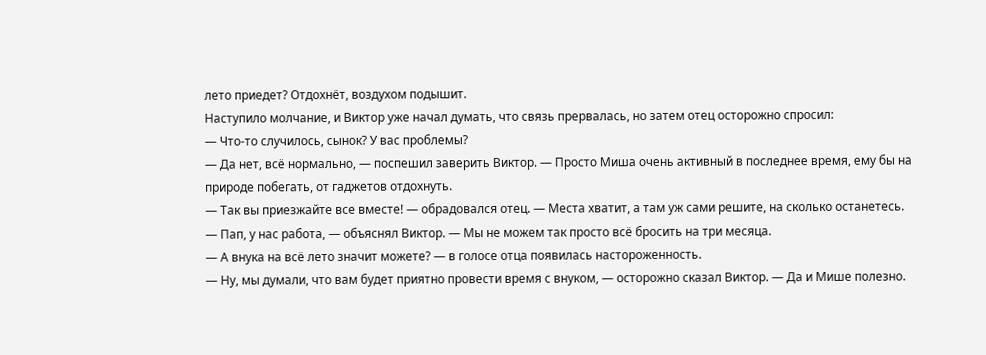лето приедет? Отдохнёт, воздухом подышит.
Наступило молчание, и Виктор уже начал думать, что связь прервалась, но затем отец осторожно спросил:
— Что-то случилось, сынок? У вас проблемы?
— Да нет, всё нормально, — поспешил заверить Виктор. — Просто Миша очень активный в последнее время, ему бы на природе побегать, от гаджетов отдохнуть.
— Так вы приезжайте все вместе! — обрадовался отец. — Места хватит, а там уж сами решите, на сколько останетесь.
— Пап, у нас работа, — объяснял Виктор. — Мы не можем так просто всё бросить на три месяца.
— А внука на всё лето значит можете? — в голосе отца появилась настороженность.
— Ну, мы думали, что вам будет приятно провести время с внуком, — осторожно сказал Виктор. — Да и Мише полезно.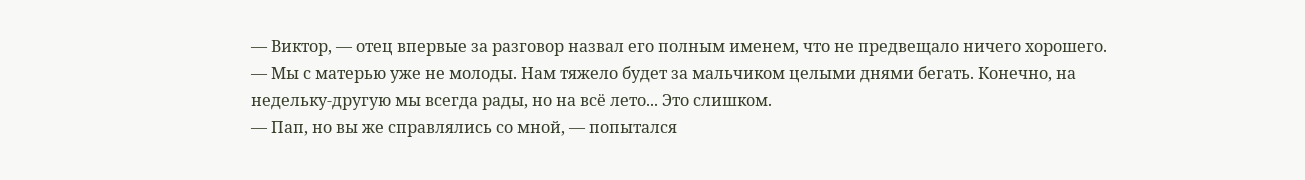— Виктор, — отец впервые за разговор назвал его полным именем, что не предвещало ничего хорошего. — Мы с матерью уже не молоды. Нам тяжело будет за мальчиком целыми днями бегать. Конечно, на недельку-другую мы всегда рады, но на всё лето... Это слишком.
— Пап, но вы же справлялись со мной, — попытался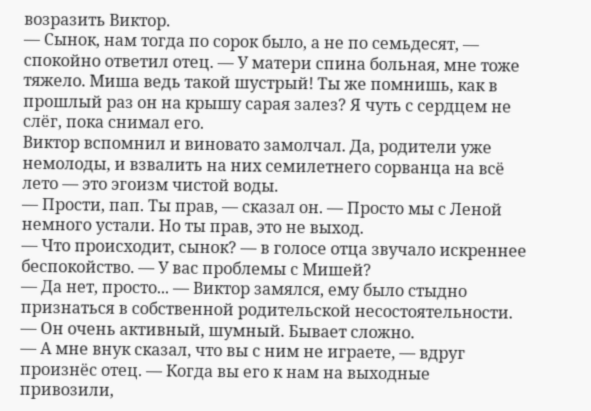возразить Виктор.
— Сынок, нам тогда по сорок было, а не по семьдесят, — спокойно ответил отец. — У матери спина больная, мне тоже тяжело. Миша ведь такой шустрый! Ты же помнишь, как в прошлый раз он на крышу сарая залез? Я чуть с сердцем не слёг, пока снимал его.
Виктор вспомнил и виновато замолчал. Да, родители уже немолоды, и взвалить на них семилетнего сорванца на всё лето — это эгоизм чистой воды.
— Прости, пап. Ты прав, — сказал он. — Просто мы с Леной немного устали. Но ты прав, это не выход.
— Что происходит, сынок? — в голосе отца звучало искреннее беспокойство. — У вас проблемы с Мишей?
— Да нет, просто... — Виктор замялся, ему было стыдно признаться в собственной родительской несостоятельности. — Он очень активный, шумный. Бывает сложно.
— А мне внук сказал, что вы с ним не играете, — вдруг произнёс отец. — Когда вы его к нам на выходные привозили,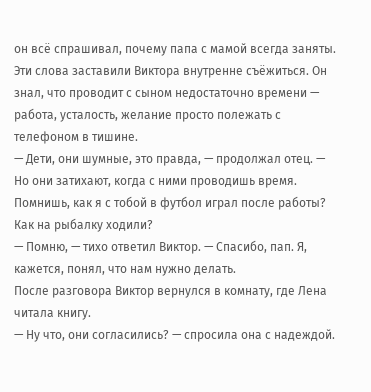он всё спрашивал, почему папа с мамой всегда заняты.
Эти слова заставили Виктора внутренне съёжиться. Он знал, что проводит с сыном недостаточно времени — работа, усталость, желание просто полежать с телефоном в тишине.
— Дети, они шумные, это правда, — продолжал отец. — Но они затихают, когда с ними проводишь время. Помнишь, как я с тобой в футбол играл после работы? Как на рыбалку ходили?
— Помню, — тихо ответил Виктор. — Спасибо, пап. Я, кажется, понял, что нам нужно делать.
После разговора Виктор вернулся в комнату, где Лена читала книгу.
— Ну что, они согласились? — спросила она с надеждой.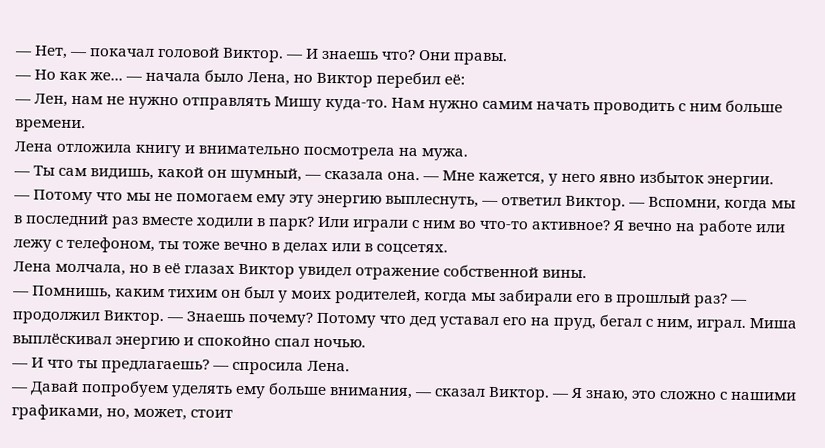— Нет, — покачал головой Виктор. — И знаешь что? Они правы.
— Но как же... — начала было Лена, но Виктор перебил её:
— Лен, нам не нужно отправлять Мишу куда-то. Нам нужно самим начать проводить с ним больше времени.
Лена отложила книгу и внимательно посмотрела на мужа.
— Ты сам видишь, какой он шумный, — сказала она. — Мне кажется, у него явно избыток энергии.
— Потому что мы не помогаем ему эту энергию выплеснуть, — ответил Виктор. — Вспомни, когда мы в последний раз вместе ходили в парк? Или играли с ним во что-то активное? Я вечно на работе или лежу с телефоном, ты тоже вечно в делах или в соцсетях.
Лена молчала, но в её глазах Виктор увидел отражение собственной вины.
— Помнишь, каким тихим он был у моих родителей, когда мы забирали его в прошлый раз? — продолжил Виктор. — Знаешь почему? Потому что дед уставал его на пруд, бегал с ним, играл. Миша выплёскивал энергию и спокойно спал ночью.
— И что ты предлагаешь? — спросила Лена.
— Давай попробуем уделять ему больше внимания, — сказал Виктор. — Я знаю, это сложно с нашими графиками, но, может, стоит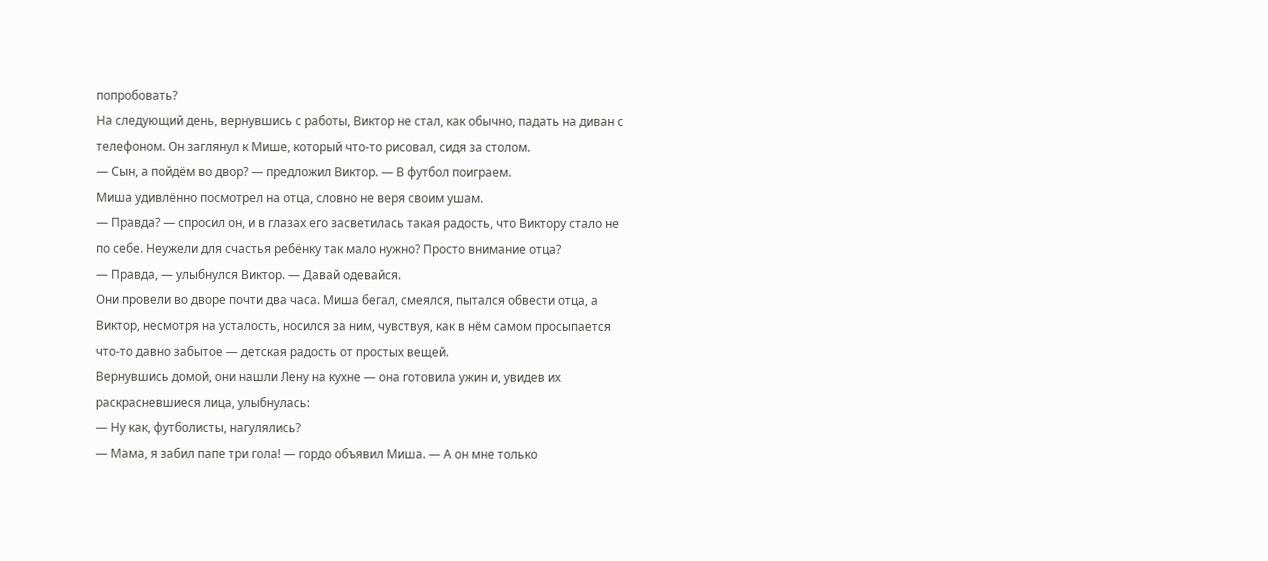попробовать?
На следующий день, вернувшись с работы, Виктор не стал, как обычно, падать на диван с телефоном. Он заглянул к Мише, который что-то рисовал, сидя за столом.
— Сын, а пойдём во двор? — предложил Виктор. — В футбол поиграем.
Миша удивлённо посмотрел на отца, словно не веря своим ушам.
— Правда? — спросил он, и в глазах его засветилась такая радость, что Виктору стало не по себе. Неужели для счастья ребёнку так мало нужно? Просто внимание отца?
— Правда, — улыбнулся Виктор. — Давай одевайся.
Они провели во дворе почти два часа. Миша бегал, смеялся, пытался обвести отца, а Виктор, несмотря на усталость, носился за ним, чувствуя, как в нём самом просыпается что-то давно забытое — детская радость от простых вещей.
Вернувшись домой, они нашли Лену на кухне — она готовила ужин и, увидев их раскрасневшиеся лица, улыбнулась:
— Ну как, футболисты, нагулялись?
— Мама, я забил папе три гола! — гордо объявил Миша. — А он мне только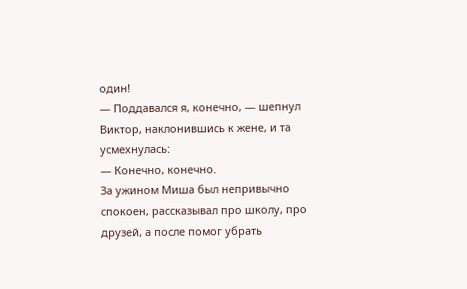один!
— Поддавался я, конечно, — шепнул Виктор, наклонившись к жене, и та усмехнулась:
— Конечно, конечно.
За ужином Миша был непривычно спокоен, рассказывал про школу, про друзей, а после помог убрать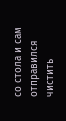со стола и сам отправился чистить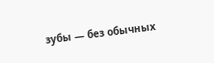зубы — без обычных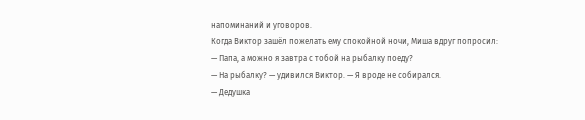напоминаний и уговоров.
Когда Виктор зашёл пожелать ему спокойной ночи, Миша вдруг попросил:
— Папа, а можно я завтра с тобой на рыбалку поеду?
— На рыбалку? — удивился Виктор. — Я вроде не собирался.
— Дедушка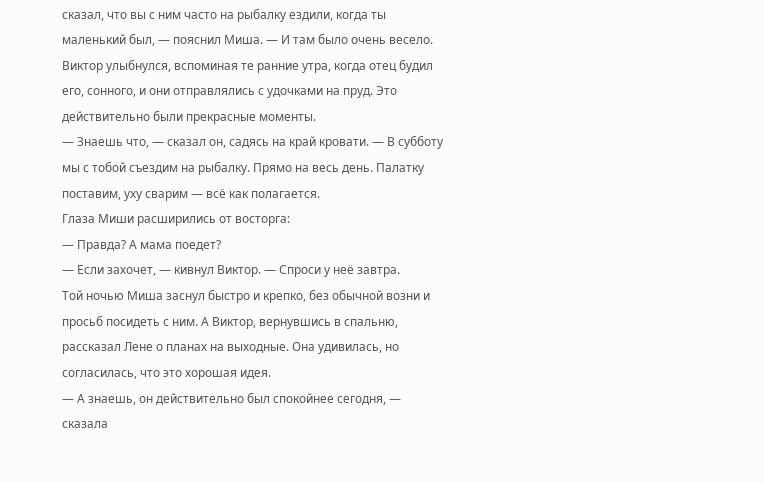сказал, что вы с ним часто на рыбалку ездили, когда ты маленький был, — пояснил Миша. — И там было очень весело.
Виктор улыбнулся, вспоминая те ранние утра, когда отец будил его, сонного, и они отправлялись с удочками на пруд. Это действительно были прекрасные моменты.
— Знаешь что, — сказал он, садясь на край кровати. — В субботу мы с тобой съездим на рыбалку. Прямо на весь день. Палатку поставим, уху сварим — всё как полагается.
Глаза Миши расширились от восторга:
— Правда? А мама поедет?
— Если захочет, — кивнул Виктор. — Спроси у неё завтра.
Той ночью Миша заснул быстро и крепко, без обычной возни и просьб посидеть с ним. А Виктор, вернувшись в спальню, рассказал Лене о планах на выходные. Она удивилась, но согласилась, что это хорошая идея.
— А знаешь, он действительно был спокойнее сегодня, — сказала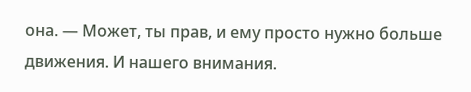она. — Может, ты прав, и ему просто нужно больше движения. И нашего внимания.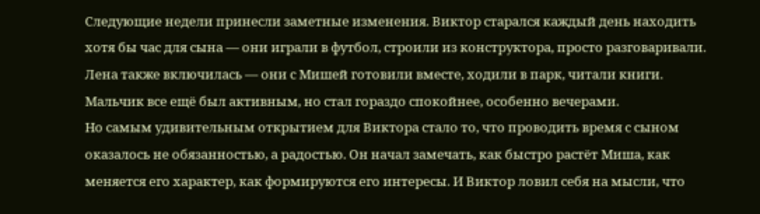Следующие недели принесли заметные изменения. Виктор старался каждый день находить хотя бы час для сына — они играли в футбол, строили из конструктора, просто разговаривали. Лена также включилась — они с Мишей готовили вместе, ходили в парк, читали книги. Мальчик все ещё был активным, но стал гораздо спокойнее, особенно вечерами.
Но самым удивительным открытием для Виктора стало то, что проводить время с сыном оказалось не обязанностью, а радостью. Он начал замечать, как быстро растёт Миша, как меняется его характер, как формируются его интересы. И Виктор ловил себя на мысли, что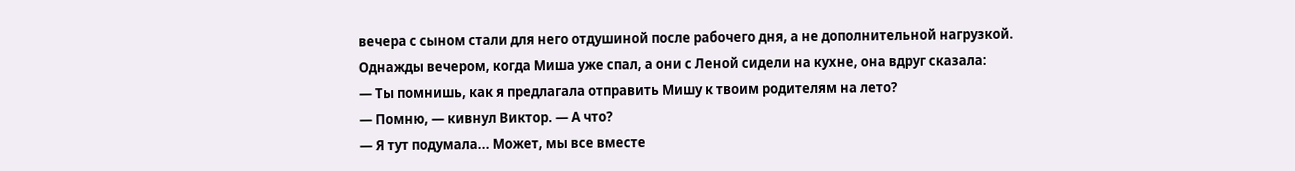вечера с сыном стали для него отдушиной после рабочего дня, а не дополнительной нагрузкой.
Однажды вечером, когда Миша уже спал, а они с Леной сидели на кухне, она вдруг сказала:
— Ты помнишь, как я предлагала отправить Мишу к твоим родителям на лето?
— Помню, — кивнул Виктор. — А что?
— Я тут подумала... Может, мы все вместе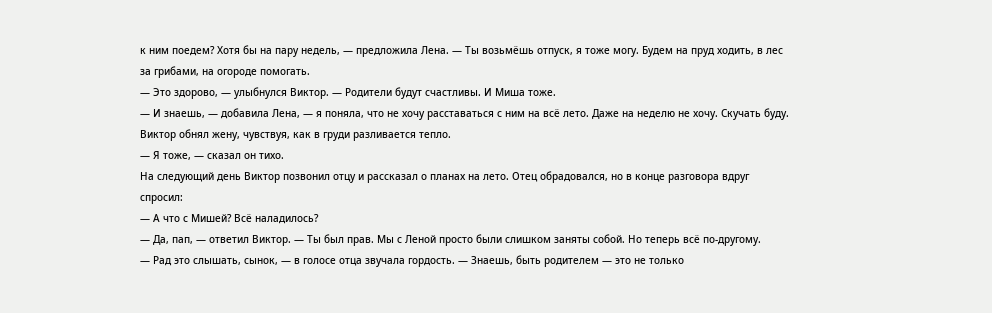к ним поедем? Хотя бы на пару недель, — предложила Лена. — Ты возьмёшь отпуск, я тоже могу. Будем на пруд ходить, в лес за грибами, на огороде помогать.
— Это здорово, — улыбнулся Виктор. — Родители будут счастливы. И Миша тоже.
— И знаешь, — добавила Лена, — я поняла, что не хочу расставаться с ним на всё лето. Даже на неделю не хочу. Скучать буду.
Виктор обнял жену, чувствуя, как в груди разливается тепло.
— Я тоже, — сказал он тихо.
На следующий день Виктор позвонил отцу и рассказал о планах на лето. Отец обрадовался, но в конце разговора вдруг спросил:
— А что с Мишей? Всё наладилось?
— Да, пап, — ответил Виктор. — Ты был прав. Мы с Леной просто были слишком заняты собой. Но теперь всё по-другому.
— Рад это слышать, сынок, — в голосе отца звучала гордость. — Знаешь, быть родителем — это не только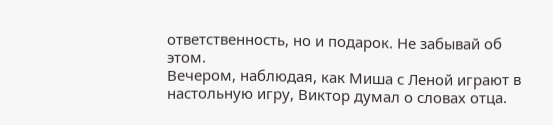ответственность, но и подарок. Не забывай об этом.
Вечером, наблюдая, как Миша с Леной играют в настольную игру, Виктор думал о словах отца.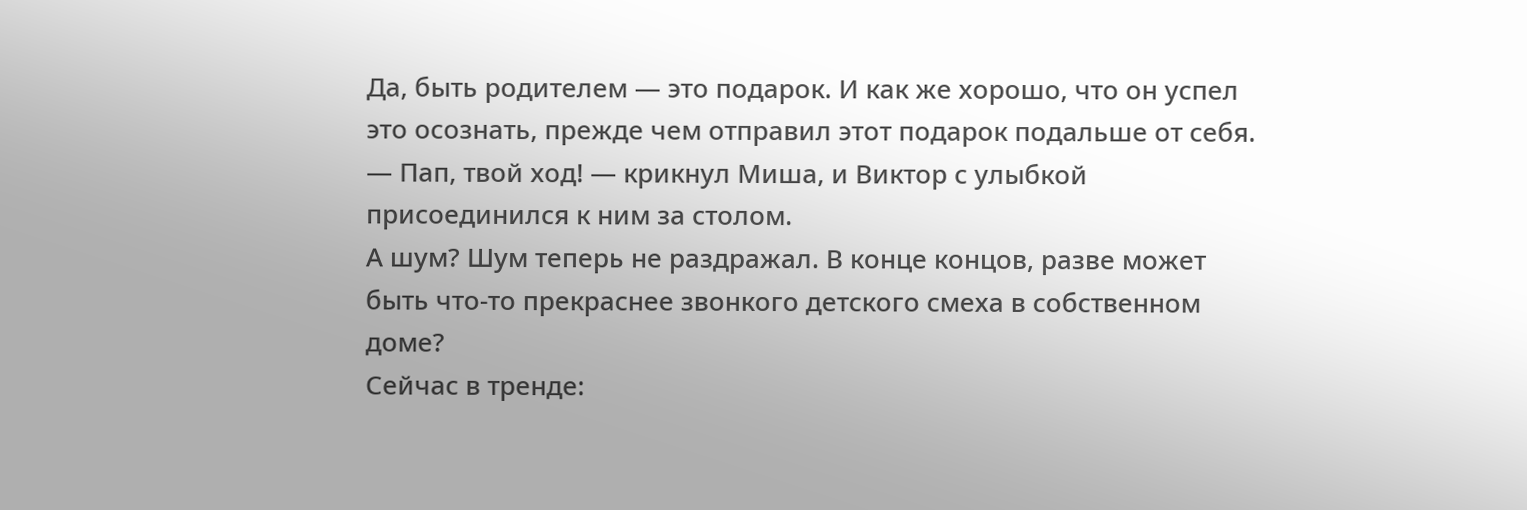Да, быть родителем — это подарок. И как же хорошо, что он успел это осознать, прежде чем отправил этот подарок подальше от себя.
— Пап, твой ход! — крикнул Миша, и Виктор с улыбкой присоединился к ним за столом.
А шум? Шум теперь не раздражал. В конце концов, разве может быть что-то прекраснее звонкого детского смеха в собственном доме?
Сейчас в тренде: